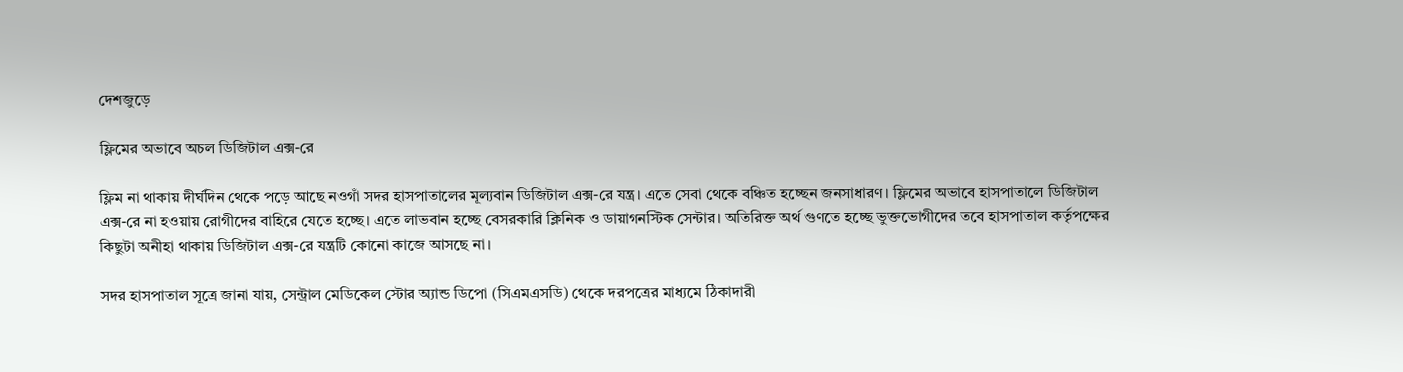দেশজুড়ে

ফ্লিমের অভাবে অচল ডিজিটাল এক্স-রে

ফ্লিম না থাকায় দীর্ঘদিন থেকে পড়ে আছে নওগাঁ সদর হাসপাতালের মূল্যবান ডিজিটাল এক্স-রে যন্ত্র। এতে সেবা থেকে বঞ্চিত হচ্ছেন জনসাধারণ। ফ্লিমের অভাবে হাসপাতালে ডিজিটাল এক্স-রে না হওয়ায় রোগীদের বাহিরে যেতে হচ্ছে। এতে লাভবান হচ্ছে বেসরকারি ক্লিনিক ও ডায়াগনস্টিক সেন্টার। অতিরিক্ত অর্থ গুণতে হচ্ছে ভুক্তভোগীদের তবে হাসপাতাল কর্তৃপক্ষের কিছুটা অনীহা থাকায় ডিজিটাল এক্স-রে যন্ত্রটি কোনো কাজে আসছে না।

সদর হাসপাতাল সূত্রে জানা যায়, সেন্ট্রাল মেডিকেল স্টোর অ্যান্ড ডিপো (সিএমএসডি) থেকে দরপত্রের মাধ্যমে ঠিকাদারী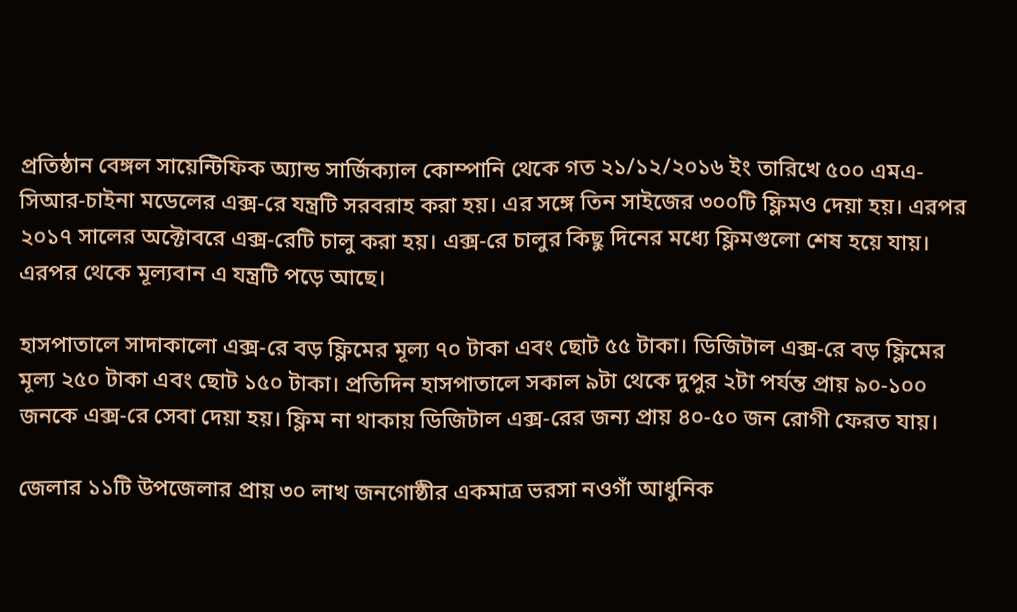প্রতিষ্ঠান বেঙ্গল সায়েন্টিফিক অ্যান্ড সার্জিক্যাল কোম্পানি থেকে গত ২১/১২/২০১৬ ইং তারিখে ৫০০ এমএ-সিআর-চাইনা মডেলের এক্স-রে যন্ত্রটি সরবরাহ করা হয়। এর সঙ্গে তিন সাইজের ৩০০টি ফ্লিমও দেয়া হয়। এরপর ২০১৭ সালের অক্টোবরে এক্স-রেটি চালু করা হয়। এক্স-রে চালুর কিছু দিনের মধ্যে ফ্লিমগুলো শেষ হয়ে যায়। এরপর থেকে মূল্যবান এ যন্ত্রটি পড়ে আছে।

হাসপাতালে সাদাকালো এক্স-রে বড় ফ্লিমের মূল্য ৭০ টাকা এবং ছোট ৫৫ টাকা। ডিজিটাল এক্স-রে বড় ফ্লিমের মূল্য ২৫০ টাকা এবং ছোট ১৫০ টাকা। প্রতিদিন হাসপাতালে সকাল ৯টা থেকে দুপুর ২টা পর্যন্ত প্রায় ৯০-১০০ জনকে এক্স-রে সেবা দেয়া হয়। ফ্লিম না থাকায় ডিজিটাল এক্স-রের জন্য প্রায় ৪০-৫০ জন রোগী ফেরত যায়।

জেলার ১১টি উপজেলার প্রায় ৩০ লাখ জনগোষ্ঠীর একমাত্র ভরসা নওগাঁ আধুনিক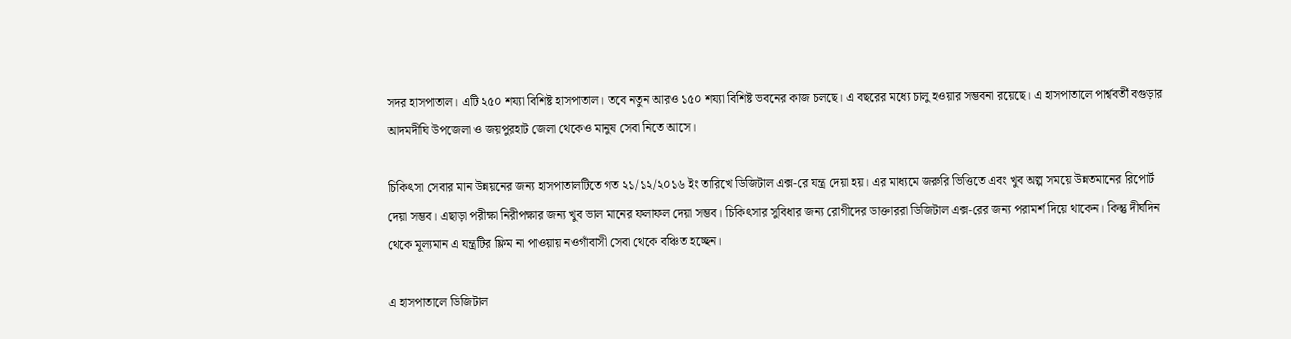সদর হাসপাতাল। এটি ২৫০ শয্যা বিশিষ্ট হাসপাতাল। তবে নতুন আরও ১৫০ শয্যা বিশিষ্ট ভবনের কাজ চলছে। এ বছরের মধ্যে চালু হওয়ার সম্ভবনা রয়েছে। এ হাসপাতালে পার্শ্ববর্তী বগুড়ার আদমদীঘি উপজেলা ও জয়পুরহাট জেলা থেকেও মানুষ সেবা নিতে আসে।

চিকিৎসা সেবার মান উন্নয়নের জন্য হাসপাতালটিতে গত ২১/১২/২০১৬ ইং তারিখে ডিজিটাল এক্স-রে যন্ত্র দেয়া হয়। এর মাধ্যমে জরুরি ভিত্তিতে এবং খুব অল্প সময়ে উন্নতমানের রিপোর্ট দেয়া সম্ভব। এছাড়া পরীক্ষা নিরীপক্ষার জন্য খুব ভাল মানের ফলাফল দেয়া সম্ভব। চিকিৎসার সুবিধার জন্য রোগীদের ডাক্তাররা ডিজিটাল এক্স-রের জন্য পরামর্শ দিয়ে থাকেন। কিন্তু দীর্ঘদিন থেকে মূল্যমান এ যন্ত্রটির ফ্লিম না পাওয়ায় নওগাঁবাসী সেবা থেকে বঞ্চিত হচ্ছেন।

এ হাসপাতালে ডিজিটাল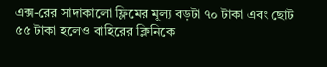এক্স-রের সাদাকালো ফ্লিমের মূল্য বড়টা ৭০ টাকা এবং ছোট ৫৫ টাকা হলেও বাহিরের ক্লিনিকে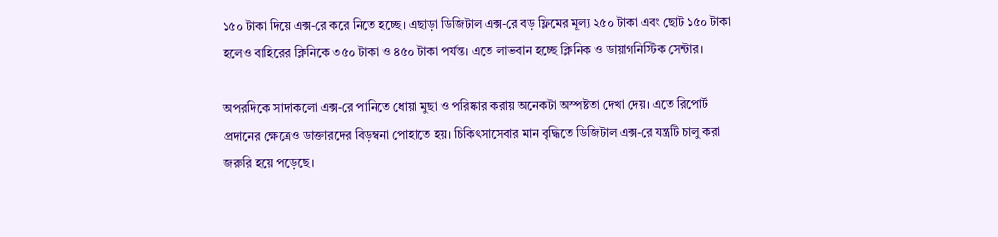১৫০ টাকা দিয়ে এক্স-রে করে নিতে হচ্ছে। এছাড়া ডিজিটাল এক্স-রে বড় ফ্লিমের মূল্য ২৫০ টাকা এবং ছোট ১৫০ টাকা হলেও বাহিরের ক্লিনিকে ৩৫০ টাকা ও ৪৫০ টাকা পর্যন্ত। এতে লাভবান হচ্ছে ক্লিনিক ও ডায়াগনিস্টিক সেন্টার।

অপরদিকে সাদাকলো এক্স-রে পানিতে ধোয়া মুছা ও পরিষ্কার করায় অনেকটা অস্পষ্টতা দেখা দেয়। এতে রিপোর্ট প্রদানের ক্ষেত্রেও ডাক্তারদের বিড়ম্বনা পোহাতে হয়। চিকিৎসাসেবার মান বৃদ্ধিতে ডিজিটাল এক্স-রে যন্ত্রটি চালু করা জরুরি হয়ে পড়েছে।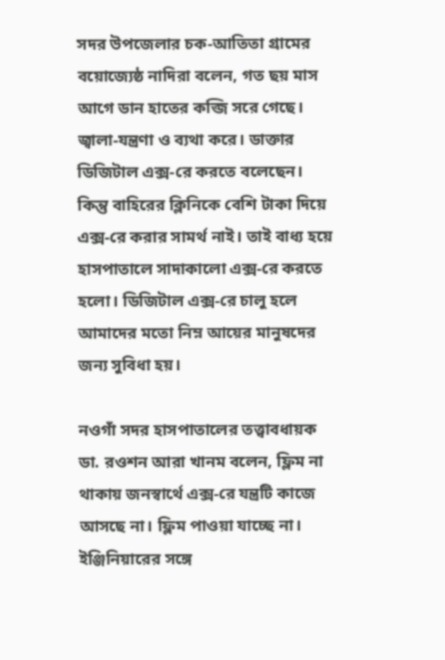সদর উপজেলার চক-আতিতা গ্রামের বয়োজ্যেষ্ঠ নাদিরা বলেন, গত ছয় মাস আগে ডান হাতের কব্জি সরে গেছে। জ্বালা-যন্ত্রণা ও ব্যথা করে। ডাক্তার ডিজিটাল এক্স-রে করতে বলেছেন। কিন্তু বাহিরের ক্লিনিকে বেশি টাকা দিয়ে এক্স-রে করার সামর্থ নাই। তাই বাধ্য হয়ে হাসপাতালে সাদাকালো এক্স-রে করতে হলো। ডিজিটাল এক্স-রে চালু হলে আমাদের মতো নিম্ন আয়ের মানুষদের জন্য সুবিধা হয়।

নওগাঁ সদর হাসপাতালের তত্ত্বাবধায়ক ডা. রওশন আরা খানম বলেন, ফ্লিম না থাকায় জনস্বার্থে এক্স-রে যন্ত্রটি কাজে আসছে না। ফ্লিম পাওয়া যাচ্ছে না। ইঞ্জিনিয়ারের সঙ্গে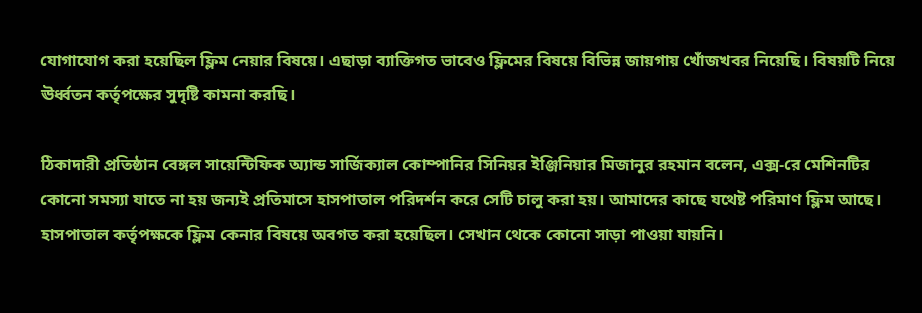যোগাযোগ করা হয়েছিল ফ্লিম নেয়ার বিষয়ে। এছাড়া ব্যাক্তিগত ভাবেও ফ্লিমের বিষয়ে বিভিন্ন জায়গায় খোঁজখবর নিয়েছি। বিষয়টি নিয়ে ঊর্ধ্বতন কর্তৃপক্ষের সুদৃষ্টি কামনা করছি।

ঠিকাদারী প্রতিষ্ঠান বেঙ্গল সায়েন্টিফিক অ্যান্ড সার্জিক্যাল কোম্পানির সিনিয়র ইঞ্জিনিয়ার মিজানুর রহমান বলেন, এক্স-রে মেশিনটির কোনো সমস্যা যাতে না হয় জন্যই প্রতিমাসে হাসপাতাল পরিদর্শন করে সেটি চালু করা হয়। আমাদের কাছে যথেষ্ট পরিমাণ ফ্লিম আছে। হাসপাতাল কর্তৃপক্ষকে ফ্লিম কেনার বিষয়ে অবগত করা হয়েছিল। সেখান থেকে কোনো সাড়া পাওয়া যায়নি।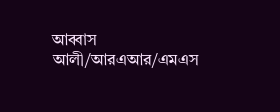আব্বাস আলী/আরএআর/এমএস